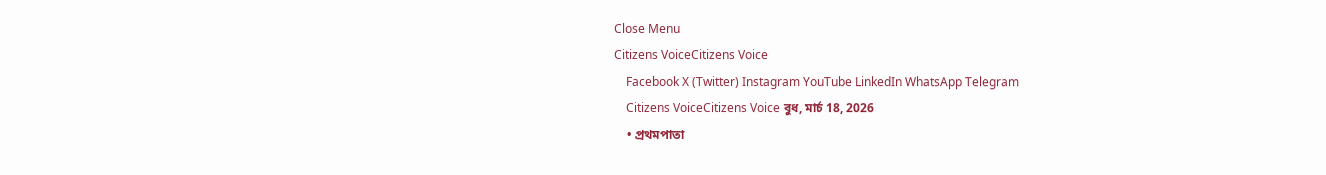Close Menu
Citizens VoiceCitizens Voice
    Facebook X (Twitter) Instagram YouTube LinkedIn WhatsApp Telegram
    Citizens VoiceCitizens Voice বুধ, মার্চ 18, 2026
    • প্রথমপাতা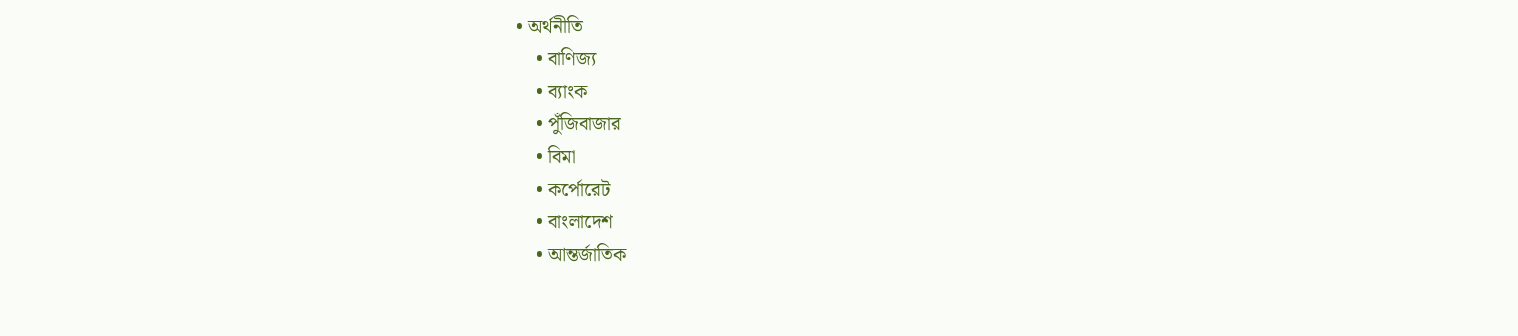• অর্থনীতি
    • বাণিজ্য
    • ব্যাংক
    • পুঁজিবাজার
    • বিমা
    • কর্পোরেট
    • বাংলাদেশ
    • আন্তর্জাতিক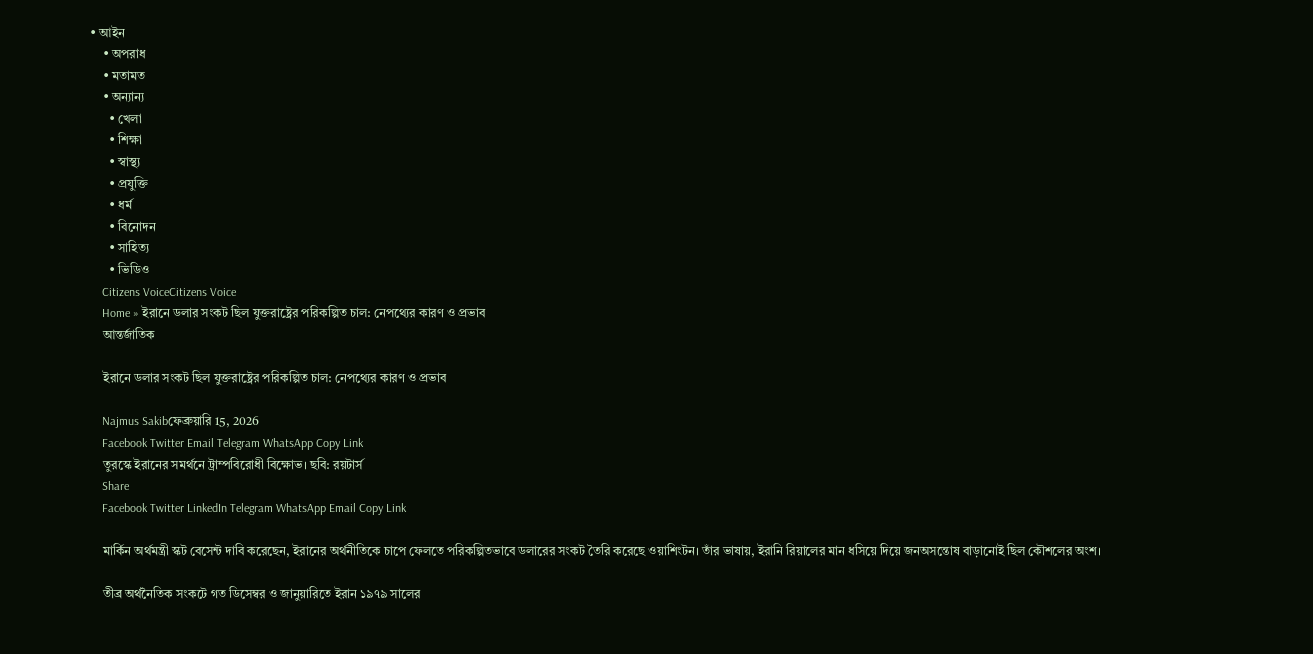• আইন
    • অপরাধ
    • মতামত
    • অন্যান্য
      • খেলা
      • শিক্ষা
      • স্বাস্থ্য
      • প্রযুক্তি
      • ধর্ম
      • বিনোদন
      • সাহিত্য
      • ভিডিও
    Citizens VoiceCitizens Voice
    Home » ইরানে ডলার সংকট ছিল যুক্তরাষ্ট্রের পরিকল্পিত চাল: নেপথ্যের কারণ ও প্রভাব
    আন্তর্জাতিক

    ইরানে ডলার সংকট ছিল যুক্তরাষ্ট্রের পরিকল্পিত চাল: নেপথ্যের কারণ ও প্রভাব

    Najmus Sakibফেব্রুয়ারি 15, 2026
    Facebook Twitter Email Telegram WhatsApp Copy Link
    তুরস্কে ইরানের সমর্থনে ট্রাম্পবিরোধী বিক্ষোভ। ছবি: রয়টার্স
    Share
    Facebook Twitter LinkedIn Telegram WhatsApp Email Copy Link

    মার্কিন অর্থমন্ত্রী স্কট বেসেন্ট দাবি করেছেন, ইরানের অর্থনীতিকে চাপে ফেলতে পরিকল্পিতভাবে ডলারের সংকট তৈরি করেছে ওয়াশিংটন। তাঁর ভাষায়, ইরানি রিয়ালের মান ধসিয়ে দিয়ে জনঅসন্তোষ বাড়ানোই ছিল কৌশলের অংশ।

    তীব্র অর্থনৈতিক সংকটে গত ডিসেম্বর ও জানুয়ারিতে ইরান ১৯৭৯ সালের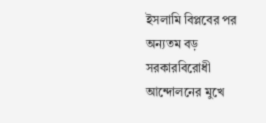ইসলামি বিপ্লবের পর অন্যতম বড় সরকারবিরোধী আন্দোলনের মুখে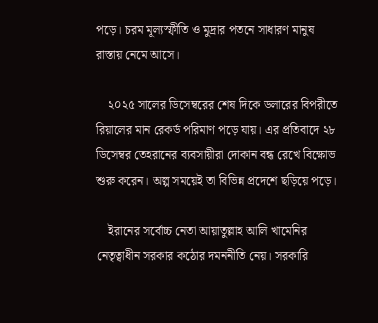পড়ে। চরম মূল্যস্ফীতি ও মুদ্রার পতনে সাধারণ মানুষ রাস্তায় নেমে আসে।

    ২০২৫ সালের ডিসেম্বরের শেষ দিকে ডলারের বিপরীতে রিয়ালের মান রেকর্ড পরিমাণ পড়ে যায়। এর প্রতিবাদে ২৮ ডিসেম্বর তেহরানের ব্যবসায়ীরা দোকান বন্ধ রেখে বিক্ষোভ শুরু করেন। অল্প সময়েই তা বিভিন্ন প্রদেশে ছড়িয়ে পড়ে।

    ইরানের সর্বোচ্চ নেতা আয়াতুল্লাহ আলি খামেনির নেতৃত্বাধীন সরকার কঠোর দমননীতি নেয়। সরকারি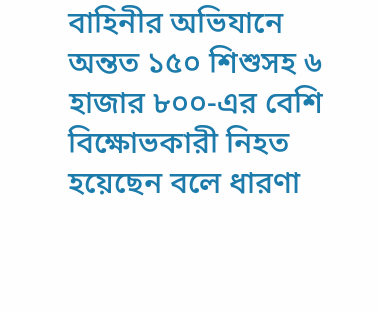বাহিনীর অভিযানে অন্তত ১৫০ শিশুসহ ৬ হাজার ৮০০-এর বেশি বিক্ষোভকারী নিহত হয়েছেন বলে ধারণা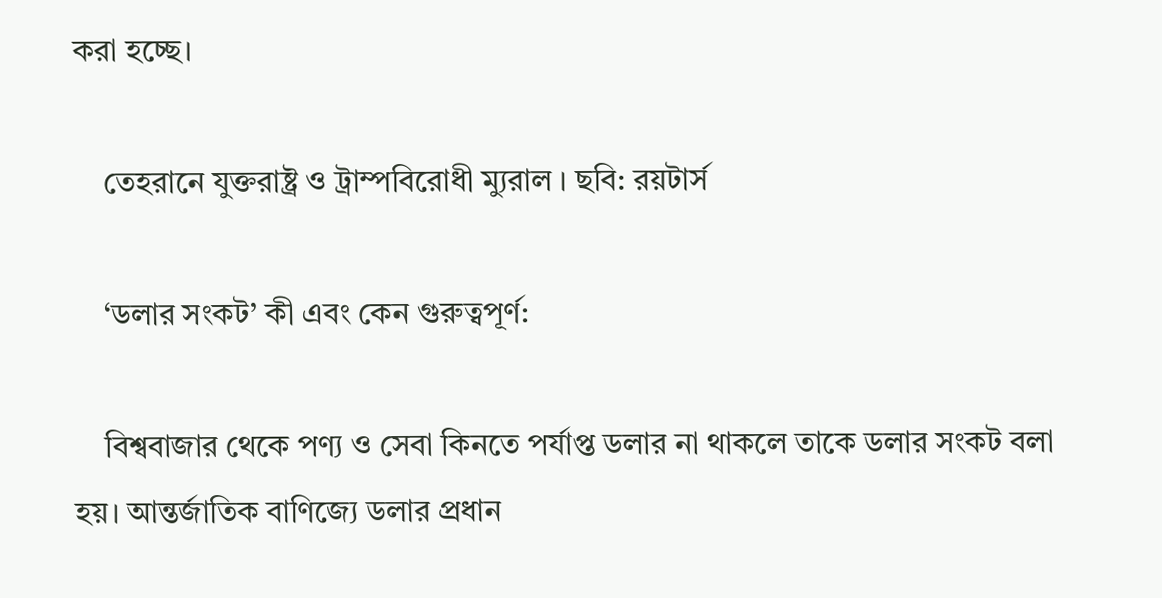করা হচ্ছে।

    তেহরানে যুক্তরাষ্ট্র ও ট্রাম্পবিরোধী ম্যুরাল । ছবি: রয়টার্স

    ‘ডলার সংকট’ কী এবং কেন গুরুত্বপূর্ণ:

    বিশ্ববাজার থেকে পণ্য ও সেবা কিনতে পর্যাপ্ত ডলার না থাকলে তাকে ডলার সংকট বলা হয়। আন্তর্জাতিক বাণিজ্যে ডলার প্রধান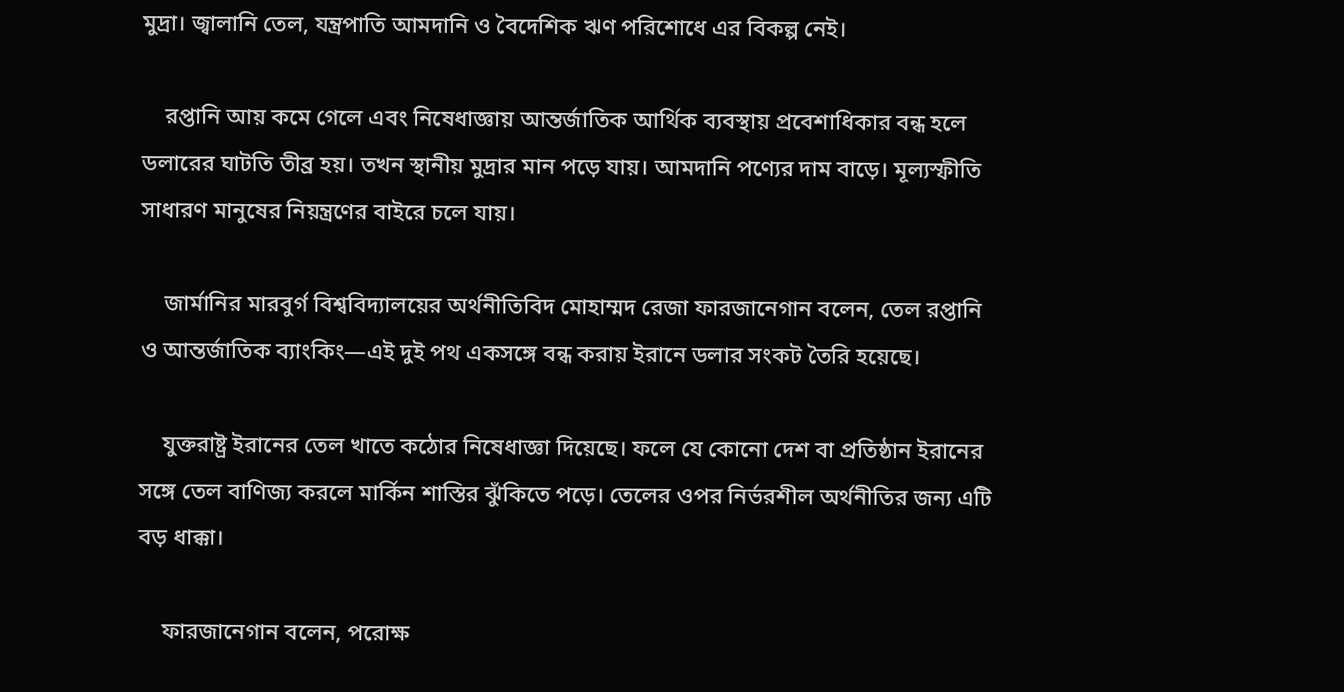মুদ্রা। জ্বালানি তেল, যন্ত্রপাতি আমদানি ও বৈদেশিক ঋণ পরিশোধে এর বিকল্প নেই।

    রপ্তানি আয় কমে গেলে এবং নিষেধাজ্ঞায় আন্তর্জাতিক আর্থিক ব্যবস্থায় প্রবেশাধিকার বন্ধ হলে ডলারের ঘাটতি তীব্র হয়। তখন স্থানীয় মুদ্রার মান পড়ে যায়। আমদানি পণ্যের দাম বাড়ে। মূল্যস্ফীতি সাধারণ মানুষের নিয়ন্ত্রণের বাইরে চলে যায়।

    জার্মানির মারবুর্গ বিশ্ববিদ্যালয়ের অর্থনীতিবিদ মোহাম্মদ রেজা ফারজানেগান বলেন, তেল রপ্তানি ও আন্তর্জাতিক ব্যাংকিং—এই দুই পথ একসঙ্গে বন্ধ করায় ইরানে ডলার সংকট তৈরি হয়েছে।

    যুক্তরাষ্ট্র ইরানের তেল খাতে কঠোর নিষেধাজ্ঞা দিয়েছে। ফলে যে কোনো দেশ বা প্রতিষ্ঠান ইরানের সঙ্গে তেল বাণিজ্য করলে মার্কিন শাস্তির ঝুঁকিতে পড়ে। তেলের ওপর নির্ভরশীল অর্থনীতির জন্য এটি বড় ধাক্কা।

    ফারজানেগান বলেন, পরোক্ষ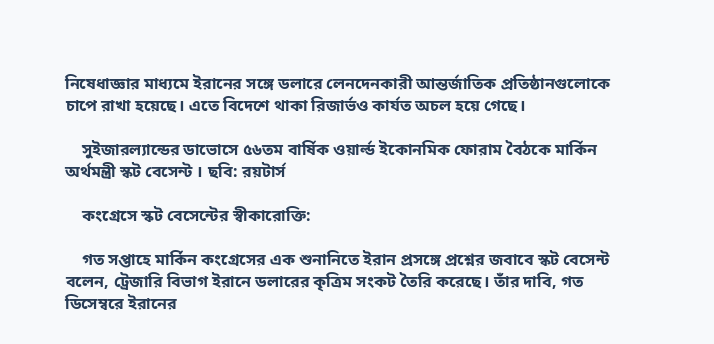নিষেধাজ্ঞার মাধ্যমে ইরানের সঙ্গে ডলারে লেনদেনকারী আন্তর্জাতিক প্রতিষ্ঠানগুলোকে চাপে রাখা হয়েছে। এতে বিদেশে থাকা রিজার্ভও কার্যত অচল হয়ে গেছে।

    সুইজারল্যান্ডের ডাভোসে ৫৬তম বার্ষিক ওয়ার্ল্ড ইকোনমিক ফোরাম বৈঠকে মার্কিন অর্থমন্ত্রী স্কট বেসেন্ট । ছবি: রয়টার্স

    কংগ্রেসে স্কট বেসেন্টের স্বীকারোক্তি:

    গত সপ্তাহে মার্কিন কংগ্রেসের এক শুনানিতে ইরান প্রসঙ্গে প্রশ্নের জবাবে স্কট বেসেন্ট বলেন, ট্রেজারি বিভাগ ইরানে ডলারের কৃত্রিম সংকট তৈরি করেছে। তাঁর দাবি, গত ডিসেম্বরে ইরানের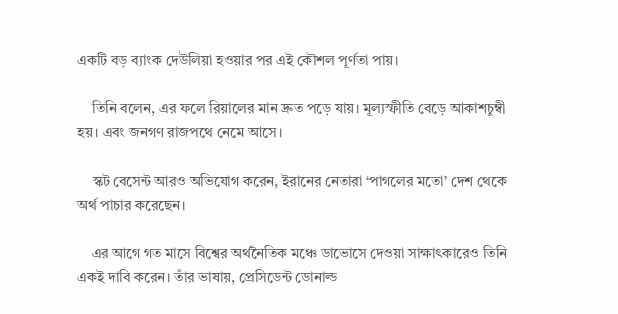একটি বড় ব্যাংক দেউলিয়া হওয়ার পর এই কৌশল পূর্ণতা পায়।

    তিনি বলেন, এর ফলে রিয়ালের মান দ্রুত পড়ে যায়। মূল্যস্ফীতি বেড়ে আকাশচুম্বী হয়। এবং জনগণ রাজপথে নেমে আসে।

    স্কট বেসেন্ট আরও অভিযোগ করেন, ইরানের নেতারা ‘পাগলের মতো’ দেশ থেকে অর্থ পাচার করেছেন।

    এর আগে গত মাসে বিশ্বের অর্থনৈতিক মঞ্চে ডাভোসে দেওয়া সাক্ষাৎকারেও তিনি একই দাবি করেন। তাঁর ভাষায়, প্রেসিডেন্ট ডোনাল্ড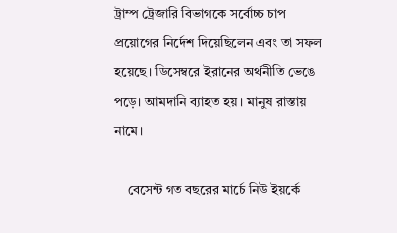ট্রাম্প ট্রেজারি বিভাগকে সর্বোচ্চ চাপ প্রয়োগের নির্দেশ দিয়েছিলেন এবং তা সফল হয়েছে। ডিসেম্বরে ইরানের অর্থনীতি ভেঙে পড়ে। আমদানি ব্যাহত হয়। মানুষ রাস্তায় নামে।

    বেসেন্ট গত বছরের মার্চে নিউ ইয়র্কে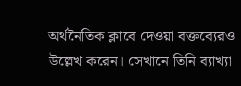অর্থনৈতিক ক্লাবে দেওয়া বক্তব্যেরও উল্লেখ করেন। সেখানে তিনি ব্যাখ্যা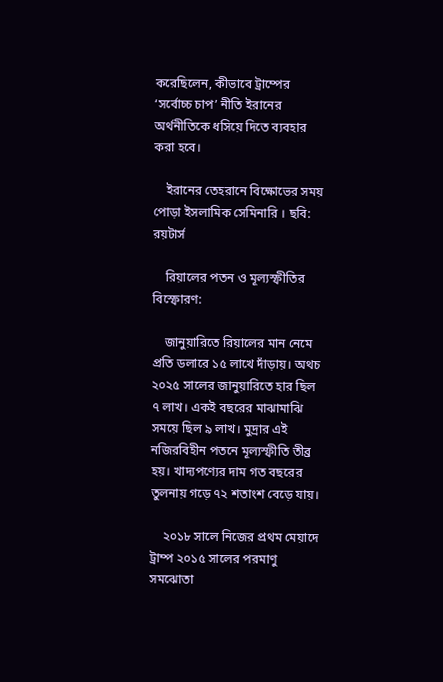করেছিলেন, কীভাবে ট্রাম্পের ‘সর্বোচ্চ চাপ’ নীতি ইরানের অর্থনীতিকে ধসিয়ে দিতে ব্যবহার করা হবে।

    ইরানের তেহরানে বিক্ষোভের সময় পোড়া ইসলামিক সেমিনারি । ছবি: রয়টার্স

    রিয়ালের পতন ও মূল্যস্ফীতির বিস্ফোরণ:

    জানুয়ারিতে রিয়ালের মান নেমে প্রতি ডলারে ১৫ লাখে দাঁড়ায়। অথচ ২০২৫ সালের জানুয়ারিতে হার ছিল ৭ লাখ। একই বছরের মাঝামাঝি সময়ে ছিল ৯ লাখ। মুদ্রার এই নজিরবিহীন পতনে মূল্যস্ফীতি তীব্র হয়। খাদ্যপণ্যের দাম গত বছরের তুলনায় গড়ে ৭২ শতাংশ বেড়ে যায়।

    ২০১৮ সালে নিজের প্রথম মেয়াদে ট্রাম্প ২০১৫ সালের পরমাণু সমঝোতা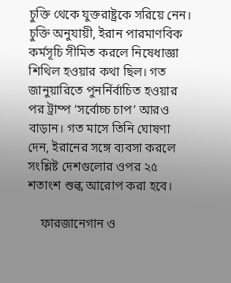চুক্তি থেকে যুক্তরাষ্ট্রকে সরিয়ে নেন। চুক্তি অনুযায়ী, ইরান পারমাণবিক কর্মসূচি সীমিত করলে নিষেধাজ্ঞা শিথিল হওয়ার কথা ছিল। গত জানুয়ারিতে পুনর্নির্বাচিত হওয়ার পর ট্রাম্প ‘সর্বোচ্চ চাপ’ আরও বাড়ান। গত মাসে তিনি ঘোষণা দেন, ইরানের সঙ্গে ব্যবসা করলে সংশ্লিষ্ট দেশগুলোর ওপর ২৫ শতাংশ শুল্ক আরোপ করা হবে।

    ফারজানেগান ও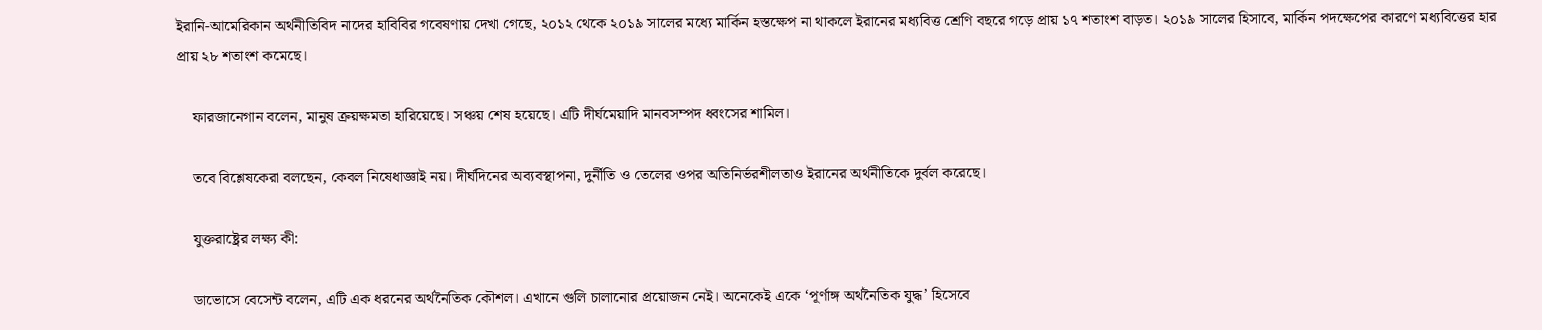ইরানি-আমেরিকান অর্থনীতিবিদ নাদের হাবিবির গবেষণায় দেখা গেছে, ২০১২ থেকে ২০১৯ সালের মধ্যে মার্কিন হস্তক্ষেপ না থাকলে ইরানের মধ্যবিত্ত শ্রেণি বছরে গড়ে প্রায় ১৭ শতাংশ বাড়ত। ২০১৯ সালের হিসাবে, মার্কিন পদক্ষেপের কারণে মধ্যবিত্তের হার প্রায় ২৮ শতাংশ কমেছে।

    ফারজানেগান বলেন, মানুষ ক্রয়ক্ষমতা হারিয়েছে। সঞ্চয় শেষ হয়েছে। এটি দীর্ঘমেয়াদি মানবসম্পদ ধ্বংসের শামিল।

    তবে বিশ্লেষকেরা বলছেন, কেবল নিষেধাজ্ঞাই নয়। দীর্ঘদিনের অব্যবস্থাপনা, দুর্নীতি ও তেলের ওপর অতিনির্ভরশীলতাও ইরানের অর্থনীতিকে দুর্বল করেছে।

    যুক্তরাষ্ট্রের লক্ষ্য কী:

    ডাভোসে বেসেন্ট বলেন, এটি এক ধরনের অর্থনৈতিক কৌশল। এখানে গুলি চালানোর প্রয়োজন নেই। অনেকেই একে ‘পূর্ণাঙ্গ অর্থনৈতিক যুদ্ধ’ হিসেবে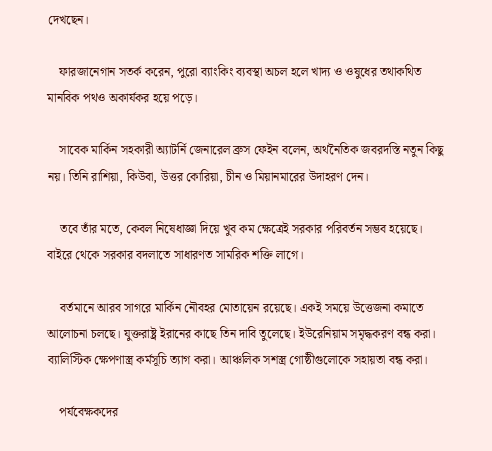দেখছেন।

    ফারজানেগান সতর্ক করেন, পুরো ব্যাংকিং ব্যবস্থা অচল হলে খাদ্য ও ওষুধের তথাকথিত মানবিক পথও অকার্যকর হয়ে পড়ে।

    সাবেক মার্কিন সহকারী অ্যাটর্নি জেনারেল ব্রুস ফেইন বলেন, অর্থনৈতিক জবরদস্তি নতুন কিছু নয়। তিনি রাশিয়া, কিউবা, উত্তর কোরিয়া, চীন ও মিয়ানমারের উদাহরণ দেন।

    তবে তাঁর মতে, কেবল নিষেধাজ্ঞা দিয়ে খুব কম ক্ষেত্রেই সরকার পরিবর্তন সম্ভব হয়েছে। বাইরে থেকে সরকার বদলাতে সাধারণত সামরিক শক্তি লাগে।

    বর্তমানে আরব সাগরে মার্কিন নৌবহর মোতায়েন রয়েছে। একই সময়ে উত্তেজনা কমাতে আলোচনা চলছে। যুক্তরাষ্ট্র ইরানের কাছে তিন দাবি তুলেছে। ইউরেনিয়াম সমৃদ্ধকরণ বন্ধ করা। ব্যালিস্টিক ক্ষেপণাস্ত্র কর্মসূচি ত্যাগ করা। আঞ্চলিক সশস্ত্র গোষ্ঠীগুলোকে সহায়তা বন্ধ করা।

    পর্যবেক্ষকদের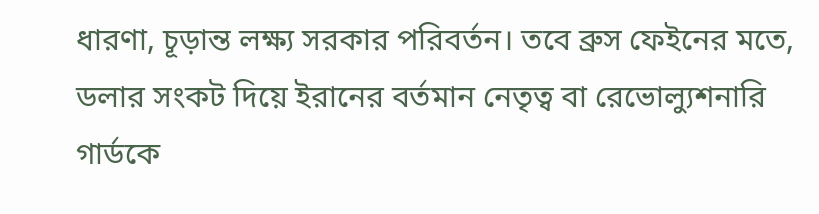ধারণা, চূড়ান্ত লক্ষ্য সরকার পরিবর্তন। তবে ব্রুস ফেইনের মতে, ডলার সংকট দিয়ে ইরানের বর্তমান নেতৃত্ব বা রেভোল্যুশনারি গার্ডকে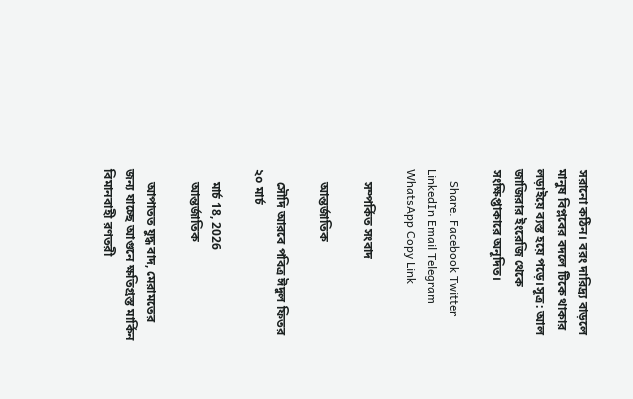সরানো কঠিন। বরং দারিদ্র্য বাড়লে মানুষ বিপ্লবের বদলে টিকে থাকার লড়াইয়ে ব্যস্ত হয়ে পড়ে।সূত্র: আল জাজিরার ইংরেজি থেকে সংক্ষিপ্তাকারে অনূদিত।

    Share. Facebook Twitter LinkedIn Email Telegram WhatsApp Copy Link

    সম্পর্কিত সংবাদ

    আন্তর্জাতিক

    সৌদি আরবে পবিত্র ঈদুল ফিতর ২০ মার্চ

    মার্চ 18, 2026
    আন্তর্জাতিক

    আপাতত যুদ্ধ বাদ, মেরামতের জন্য যাচ্ছে আগুনে ক্ষতিগ্রস্ত মার্কিন বিমানবাহী রণতরী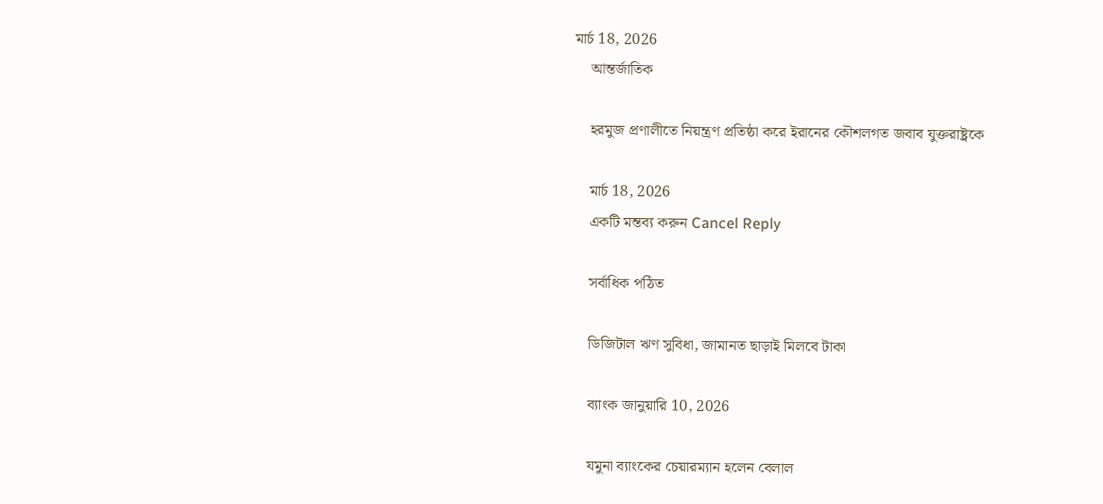মার্চ 18, 2026
    আন্তর্জাতিক

    হরমুজ প্রণালীতে নিয়ন্ত্রণ প্রতিষ্ঠা করে ইরানের কৌশলগত জবাব যুক্তরাষ্ট্রকে

    মার্চ 18, 2026
    একটি মন্তব্য করুন Cancel Reply

    সর্বাধিক পঠিত

    ডিজিটাল ঋণ সুবিধা, জামানত ছাড়াই মিলবে টাকা

    ব্যাংক জানুয়ারি 10, 2026

    যমুনা ব্যাংকের চেয়ারম্যান হলেন বেলাল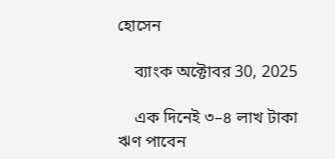হোসেন

    ব্যাংক অক্টোবর 30, 2025

    এক দিনেই ৩–৪ লাখ টাকা ঋণ পাবেন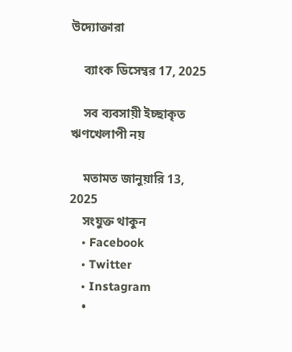উদ্যোক্তারা

    ব্যাংক ডিসেম্বর 17, 2025

    সব ব্যবসায়ী ইচ্ছাকৃত ঋণখেলাপী নয়

    মতামত জানুয়ারি 13, 2025
    সংযুক্ত থাকুন
    • Facebook
    • Twitter
    • Instagram
    •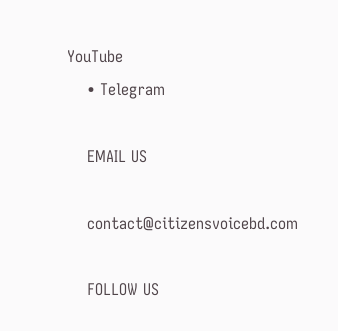YouTube
    • Telegram

    EMAIL US

    contact@citizensvoicebd.com

    FOLLOW US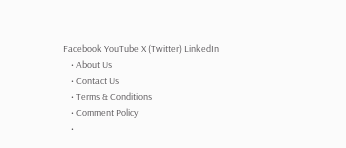Facebook YouTube X (Twitter) LinkedIn
    • About Us
    • Contact Us
    • Terms & Conditions
    • Comment Policy
    •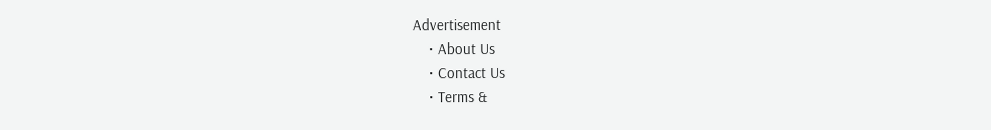Advertisement
    • About Us
    • Contact Us
    • Terms &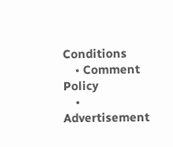Conditions
    • Comment Policy
    • Advertisement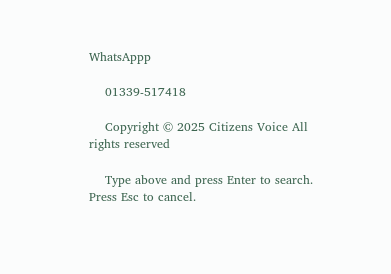WhatsAppp

    01339-517418

    Copyright © 2025 Citizens Voice All rights reserved

    Type above and press Enter to search. Press Esc to cancel.